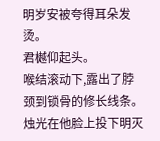明岁安被夸得耳朵发烫。
君樾仰起头。
喉结滚动下,露出了脖颈到锁骨的修长线条。
烛光在他脸上投下明灭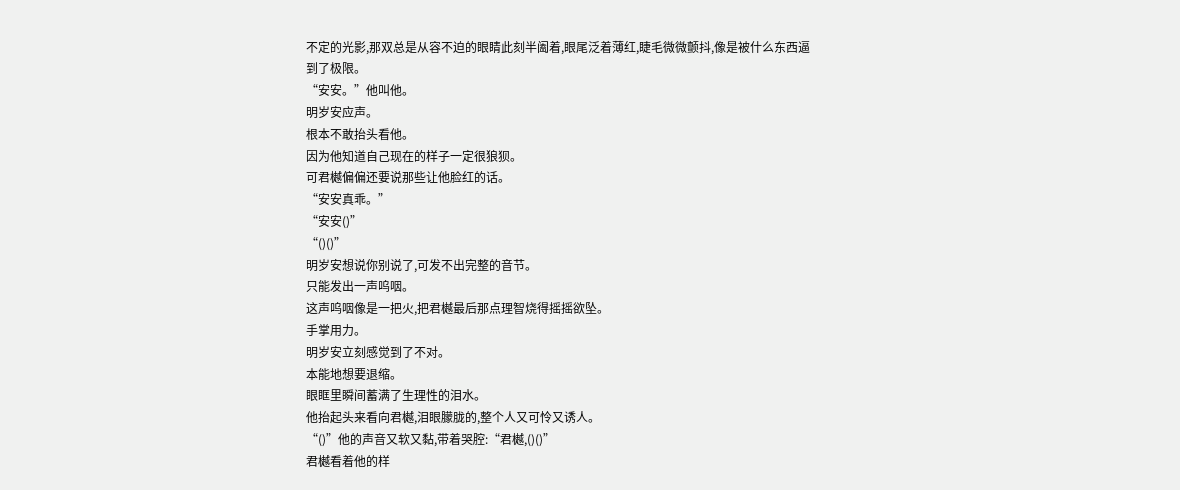不定的光影,那双总是从容不迫的眼睛此刻半阖着,眼尾泛着薄红,睫毛微微颤抖,像是被什么东西逼到了极限。
“安安。”他叫他。
明岁安应声。
根本不敢抬头看他。
因为他知道自己现在的样子一定很狼狈。
可君樾偏偏还要说那些让他脸红的话。
“安安真乖。”
“安安()”
“()()”
明岁安想说你别说了,可发不出完整的音节。
只能发出一声呜咽。
这声呜咽像是一把火,把君樾最后那点理智烧得摇摇欲坠。
手掌用力。
明岁安立刻感觉到了不对。
本能地想要退缩。
眼眶里瞬间蓄满了生理性的泪水。
他抬起头来看向君樾,泪眼朦胧的,整个人又可怜又诱人。
“()”他的声音又软又黏,带着哭腔:“君樾,()()”
君樾看着他的样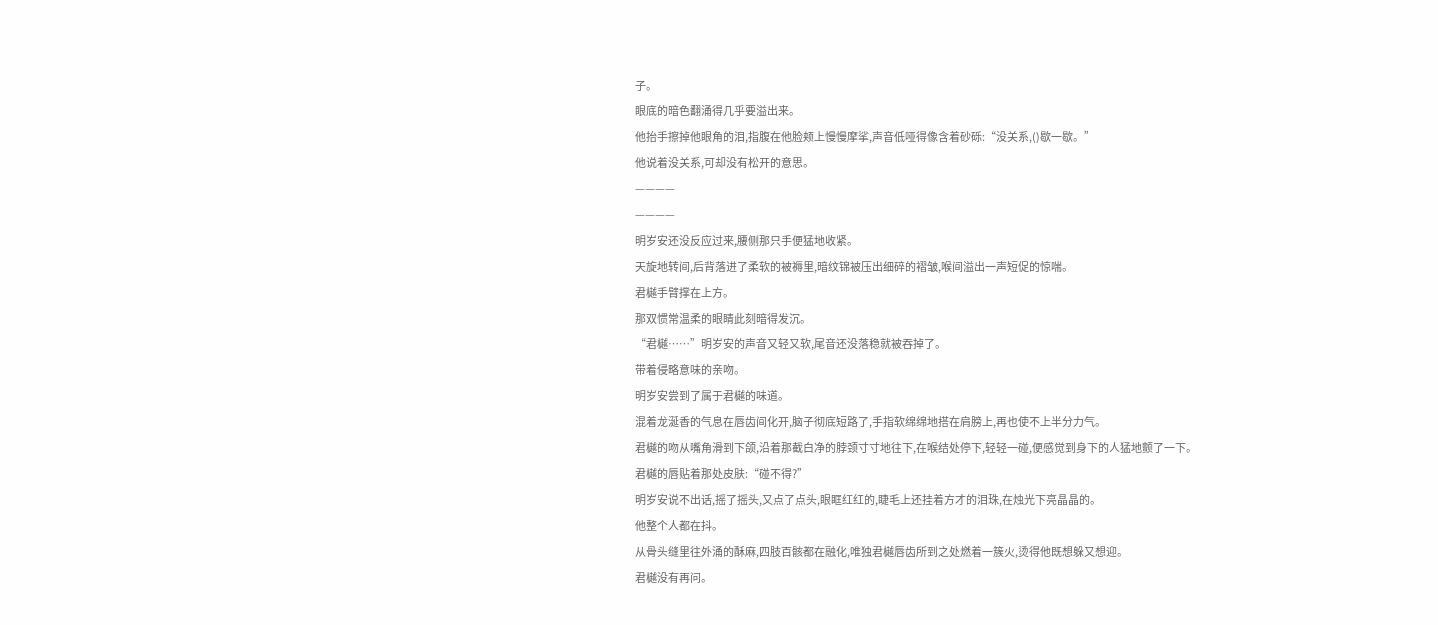子。
眼底的暗色翻涌得几乎要溢出来。
他抬手擦掉他眼角的泪,指腹在他脸颊上慢慢摩挲,声音低哑得像含着砂砾:“没关系,()歇一歇。”
他说着没关系,可却没有松开的意思。
————
————
明岁安还没反应过来,腰侧那只手便猛地收紧。
天旋地转间,后背落进了柔软的被褥里,暗纹锦被压出细碎的褶皱,喉间溢出一声短促的惊喘。
君樾手臂撑在上方。
那双惯常温柔的眼睛此刻暗得发沉。
“君樾……”明岁安的声音又轻又软,尾音还没落稳就被吞掉了。
带着侵略意味的亲吻。
明岁安尝到了属于君樾的味道。
混着龙涎香的气息在唇齿间化开,脑子彻底短路了,手指软绵绵地搭在肩膀上,再也使不上半分力气。
君樾的吻从嘴角滑到下颌,沿着那截白净的脖颈寸寸地往下,在喉结处停下,轻轻一碰,便感觉到身下的人猛地颤了一下。
君樾的唇贴着那处皮肤:“碰不得?”
明岁安说不出话,摇了摇头,又点了点头,眼眶红红的,睫毛上还挂着方才的泪珠,在烛光下亮晶晶的。
他整个人都在抖。
从骨头缝里往外涌的酥麻,四肢百骸都在融化,唯独君樾唇齿所到之处燃着一簇火,烫得他既想躲又想迎。
君樾没有再问。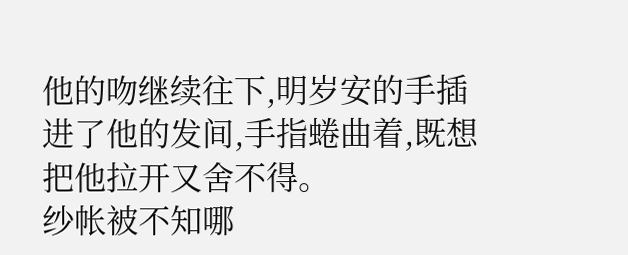他的吻继续往下,明岁安的手插进了他的发间,手指蜷曲着,既想把他拉开又舍不得。
纱帐被不知哪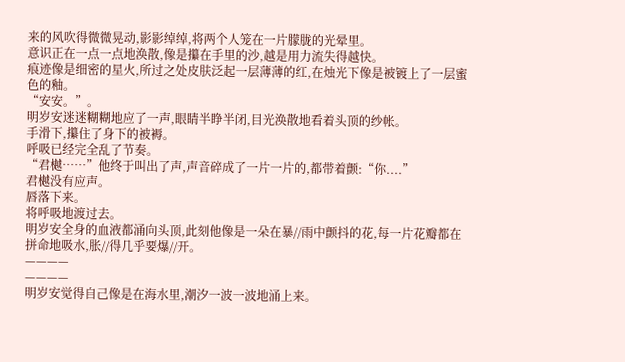来的风吹得微微晃动,影影绰绰,将两个人笼在一片朦胧的光晕里。
意识正在一点一点地涣散,像是攥在手里的沙,越是用力流失得越快。
痕迹像是细密的星火,所过之处皮肤泛起一层薄薄的红,在烛光下像是被镀上了一层蜜色的釉。
“安安。”。
明岁安迷迷糊糊地应了一声,眼睛半睁半闭,目光涣散地看着头顶的纱帐。
手滑下,攥住了身下的被褥。
呼吸已经完全乱了节奏。
“君樾……”他终于叫出了声,声音碎成了一片一片的,都带着颤:“你....”
君樾没有应声。
唇落下来。
将呼吸地渡过去。
明岁安全身的血液都涌向头顶,此刻他像是一朵在暴//雨中颤抖的花,每一片花瓣都在拼命地吸水,胀//得几乎要爆//开。
————
————
明岁安觉得自己像是在海水里,潮汐一波一波地涌上来。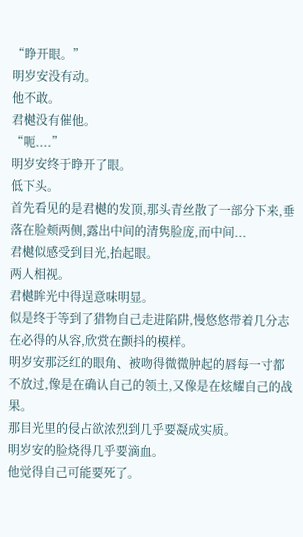“睁开眼。”
明岁安没有动。
他不敢。
君樾没有催他。
“呃....”
明岁安终于睁开了眼。
低下头。
首先看见的是君樾的发顶,那头青丝散了一部分下来,垂落在脸颊两侧,露出中间的清隽脸庞,而中间...
君樾似感受到目光,抬起眼。
两人相视。
君樾眸光中得逞意味明显。
似是终于等到了猎物自己走进陷阱,慢悠悠带着几分志在必得的从容,欣赏在颤抖的模样。
明岁安那泛红的眼角、被吻得微微肿起的唇每一寸都不放过,像是在确认自己的领土,又像是在炫耀自己的战果。
那目光里的侵占欲浓烈到几乎要凝成实质。
明岁安的脸烧得几乎要滴血。
他觉得自己可能要死了。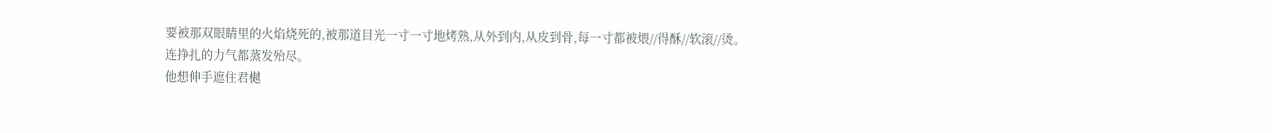要被那双眼睛里的火焰烧死的,被那道目光一寸一寸地烤熟,从外到内,从皮到骨,每一寸都被煨//得酥//软滚//烫。
连挣扎的力气都蒸发殆尽。
他想伸手遮住君樾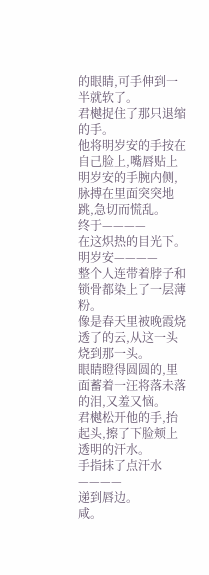的眼睛,可手伸到一半就软了。
君樾捉住了那只退缩的手。
他将明岁安的手按在自己脸上,嘴唇贴上明岁安的手腕内侧,脉搏在里面突突地跳,急切而慌乱。
终于————
在这炽热的目光下。
明岁安————
整个人连带着脖子和锁骨都染上了一层薄粉。
像是春天里被晚霞烧透了的云,从这一头烧到那一头。
眼睛瞪得圆圆的,里面蓄着一汪将落未落的泪,又羞又恼。
君樾松开他的手,抬起头,擦了下脸颊上透明的汗水。
手指抹了点汗水————
递到唇边。
咸。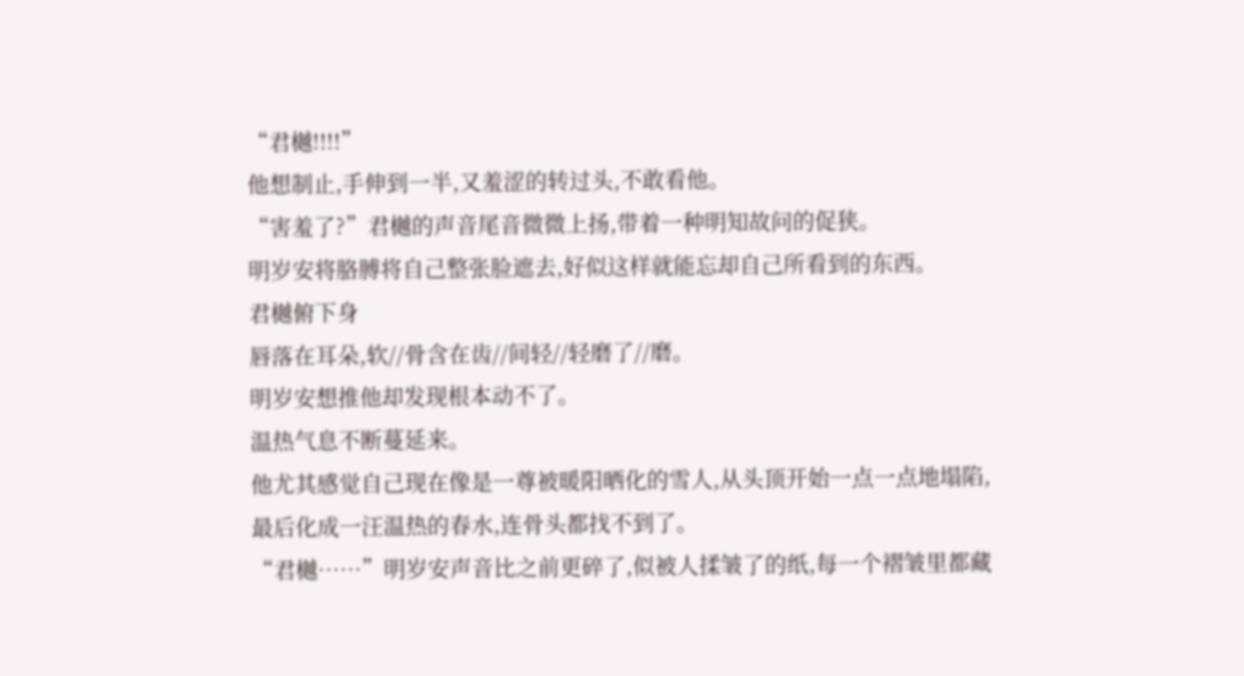“君樾!!!!”
他想制止,手伸到一半,又羞涩的转过头,不敢看他。
“害羞了?”君樾的声音尾音微微上扬,带着一种明知故问的促狭。
明岁安将胳膊将自己整张脸遮去,好似这样就能忘却自己所看到的东西。
君樾俯下身
唇落在耳朵,软//骨含在齿//间轻//轻磨了//磨。
明岁安想推他却发现根本动不了。
温热气息不断蔓延来。
他尤其感觉自己现在像是一尊被暖阳晒化的雪人,从头顶开始一点一点地塌陷,最后化成一汪温热的春水,连骨头都找不到了。
“君樾……”明岁安声音比之前更碎了,似被人揉皱了的纸,每一个褶皱里都藏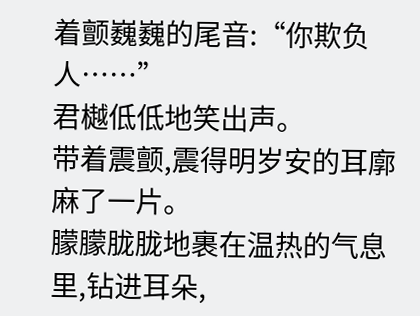着颤巍巍的尾音:“你欺负人……”
君樾低低地笑出声。
带着震颤,震得明岁安的耳廓麻了一片。
朦朦胧胧地裹在温热的气息里,钻进耳朵,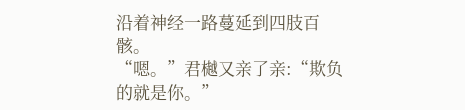沿着神经一路蔓延到四肢百骸。
“嗯。”君樾又亲了亲:“欺负的就是你。”